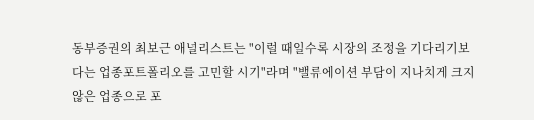동부증권의 최보근 애널리스트는 "이럴 때일수록 시장의 조정을 기다리기보다는 업종포트폴리오를 고민할 시기"라며 "밸류에이션 부담이 지나치게 크지 않은 업종으로 포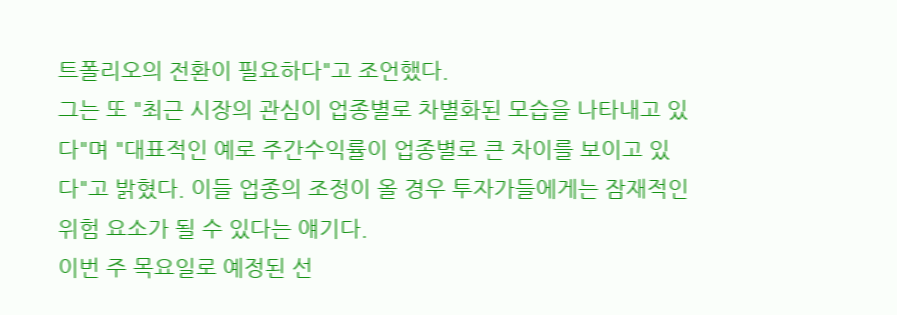트폴리오의 전환이 필요하다"고 조언했다.
그는 또 "최근 시장의 관심이 업종별로 차별화된 모습을 나타내고 있다"며 "대표적인 예로 주간수익률이 업종별로 큰 차이를 보이고 있다"고 밝혔다. 이들 업종의 조정이 올 경우 투자가들에게는 잠재적인 위험 요소가 될 수 있다는 얘기다.
이번 주 목요일로 예정된 선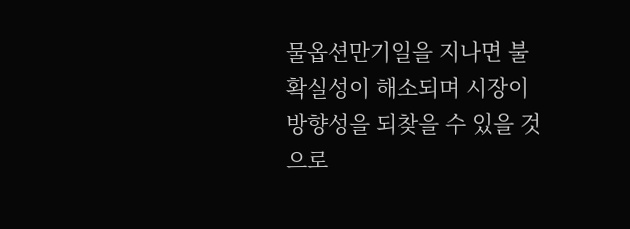물옵션만기일을 지나면 불확실성이 해소되며 시장이 방향성을 되찾을 수 있을 것으로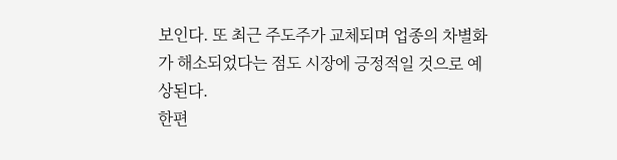보인다. 또 최근 주도주가 교체되며 업종의 차별화가 해소되었다는 점도 시장에 긍정적일 것으로 예상된다.
한편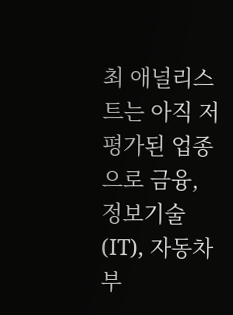최 애널리스트는 아직 저평가된 업종으로 금융, 정보기술(IT), 자동차 부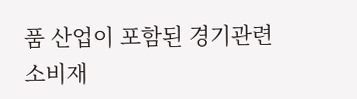품 산업이 포함된 경기관련 소비재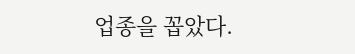업종을 꼽았다.